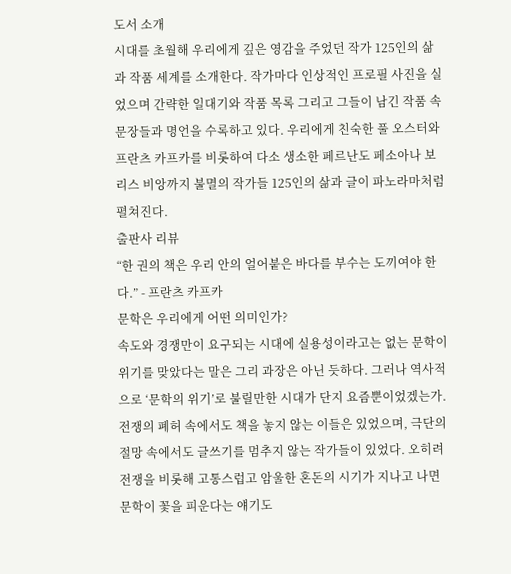도서 소개
시대를 초월해 우리에게 깊은 영감을 주었던 작가 125인의 삶과 작품 세계를 소개한다. 작가마다 인상적인 프로필 사진을 실었으며 간략한 일대기와 작품 목록 그리고 그들이 남긴 작품 속 문장들과 명언을 수록하고 있다. 우리에게 친숙한 풀 오스터와 프란츠 카프카를 비롯하여 다소 생소한 페르난도 페소아나 보리스 비앙까지 불멸의 작가들 125인의 삶과 글이 파노라마처럼 펼쳐진다.
출판사 리뷰
“한 권의 책은 우리 안의 얼어붙은 바다를 부수는 도끼여야 한다.” - 프란츠 카프카
문학은 우리에게 어떤 의미인가?
속도와 경쟁만이 요구되는 시대에 실용성이라고는 없는 문학이 위기를 맞았다는 말은 그리 과장은 아닌 듯하다. 그러나 역사적으로 ‘문학의 위기’로 불릴만한 시대가 단지 요즘뿐이었겠는가. 전쟁의 폐허 속에서도 책을 놓지 않는 이들은 있었으며, 극단의 절망 속에서도 글쓰기를 멈추지 않는 작가들이 있었다. 오히려 전쟁을 비롯해 고통스럽고 암울한 혼돈의 시기가 지나고 나면 문학이 꽃을 피운다는 얘기도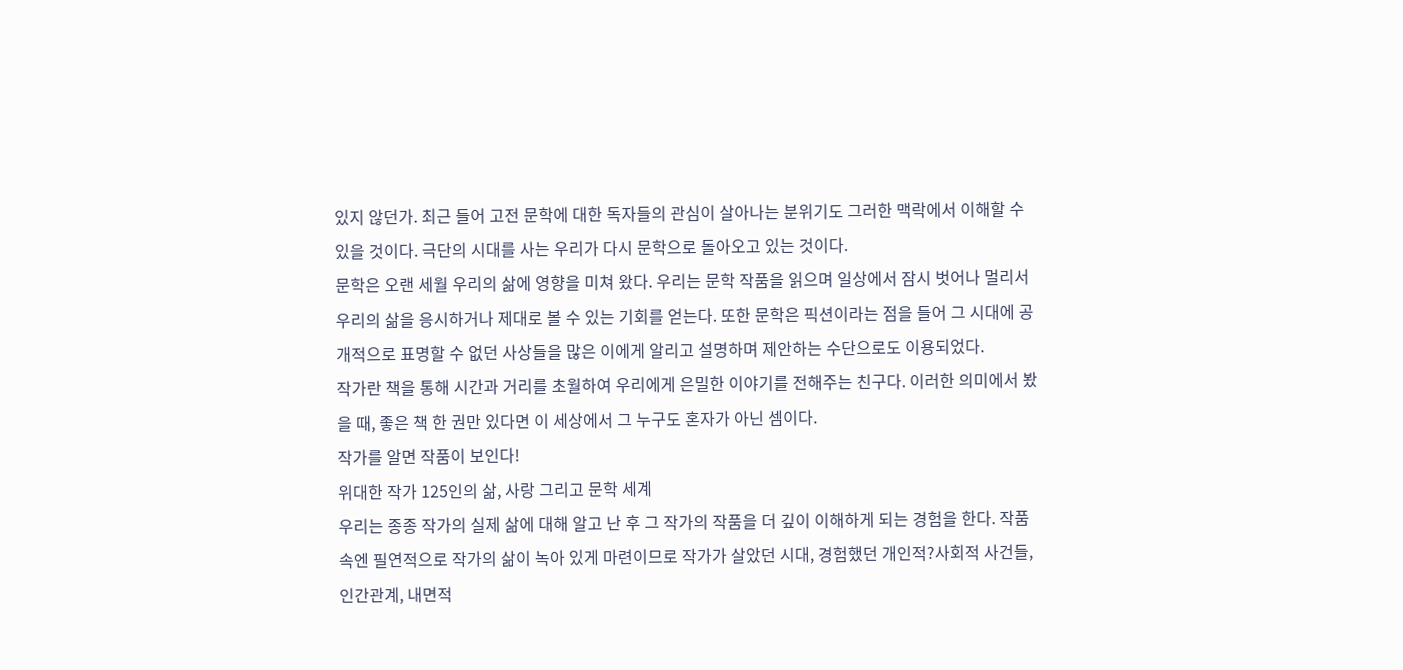있지 않던가. 최근 들어 고전 문학에 대한 독자들의 관심이 살아나는 분위기도 그러한 맥락에서 이해할 수 있을 것이다. 극단의 시대를 사는 우리가 다시 문학으로 돌아오고 있는 것이다.
문학은 오랜 세월 우리의 삶에 영향을 미쳐 왔다. 우리는 문학 작품을 읽으며 일상에서 잠시 벗어나 멀리서 우리의 삶을 응시하거나 제대로 볼 수 있는 기회를 얻는다. 또한 문학은 픽션이라는 점을 들어 그 시대에 공개적으로 표명할 수 없던 사상들을 많은 이에게 알리고 설명하며 제안하는 수단으로도 이용되었다.
작가란 책을 통해 시간과 거리를 초월하여 우리에게 은밀한 이야기를 전해주는 친구다. 이러한 의미에서 봤을 때, 좋은 책 한 권만 있다면 이 세상에서 그 누구도 혼자가 아닌 셈이다.
작가를 알면 작품이 보인다!
위대한 작가 125인의 삶, 사랑 그리고 문학 세계
우리는 종종 작가의 실제 삶에 대해 알고 난 후 그 작가의 작품을 더 깊이 이해하게 되는 경험을 한다. 작품 속엔 필연적으로 작가의 삶이 녹아 있게 마련이므로 작가가 살았던 시대, 경험했던 개인적?사회적 사건들, 인간관계, 내면적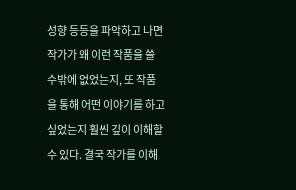성향 등등을 파악하고 나면 작가가 왜 이런 작품을 쓸 수밖에 없었는지, 또 작품을 통해 어떤 이야기를 하고 싶었는지 훨씬 깊이 이해할 수 있다. 결국 작가를 이해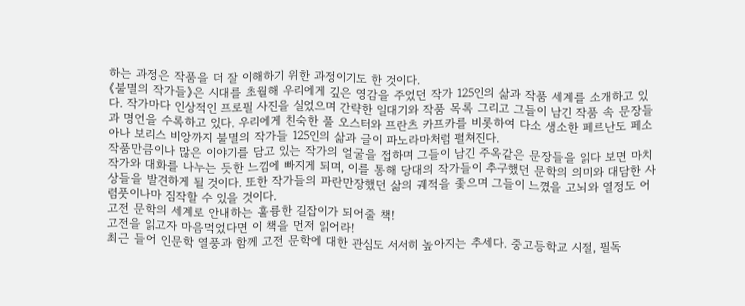하는 과정은 작품을 더 잘 이해하기 위한 과정이기도 한 것이다.
《불멸의 작가들》은 시대를 초월해 우리에게 깊은 영감을 주었던 작가 125인의 삶과 작품 세계를 소개하고 있다. 작가마다 인상적인 프로필 사진을 실었으며 간략한 일대기와 작품 목록 그리고 그들이 남긴 작품 속 문장들과 명언을 수록하고 있다. 우리에게 친숙한 풀 오스터와 프란츠 카프카를 비롯하여 다소 생소한 페르난도 페소아나 보리스 비앙까지 불멸의 작가들 125인의 삶과 글이 파노라마처럼 펼쳐진다.
작품만큼이나 많은 이야기를 담고 있는 작가의 얼굴을 접하며 그들이 남긴 주옥같은 문장들을 읽다 보면 마치 작가와 대화를 나누는 듯한 느낌에 빠지게 되며, 이를 통해 당대의 작가들이 추구했던 문학의 의미와 대담한 사상들을 발견하게 될 것이다. 또한 작가들의 파란만장했던 삶의 궤적을 좇으며 그들이 느꼈을 고뇌와 열정도 어렴풋이나마 짐작할 수 있을 것이다.
고전 문학의 세계로 안내하는 훌륭한 길잡이가 되어줄 책!
고전을 읽고자 마음먹었다면 이 책을 먼저 읽어라!
최근 들어 인문학 열풍과 함께 고전 문학에 대한 관심도 서서히 높아지는 추세다. 중고등학교 시절, 필독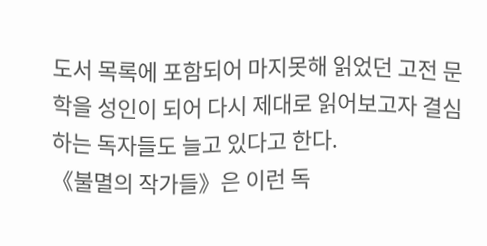도서 목록에 포함되어 마지못해 읽었던 고전 문학을 성인이 되어 다시 제대로 읽어보고자 결심하는 독자들도 늘고 있다고 한다.
《불멸의 작가들》은 이런 독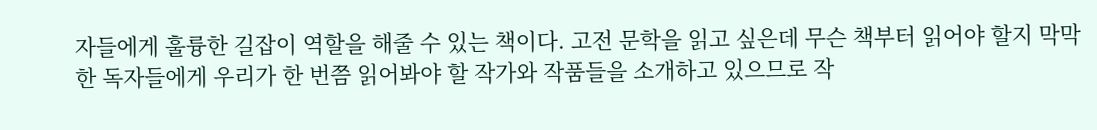자들에게 훌륭한 길잡이 역할을 해줄 수 있는 책이다. 고전 문학을 읽고 싶은데 무슨 책부터 읽어야 할지 막막한 독자들에게 우리가 한 번쯤 읽어봐야 할 작가와 작품들을 소개하고 있으므로 작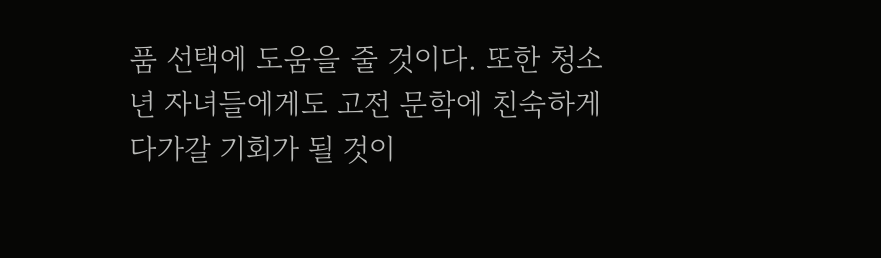품 선택에 도움을 줄 것이다. 또한 청소년 자녀들에게도 고전 문학에 친숙하게 다가갈 기회가 될 것이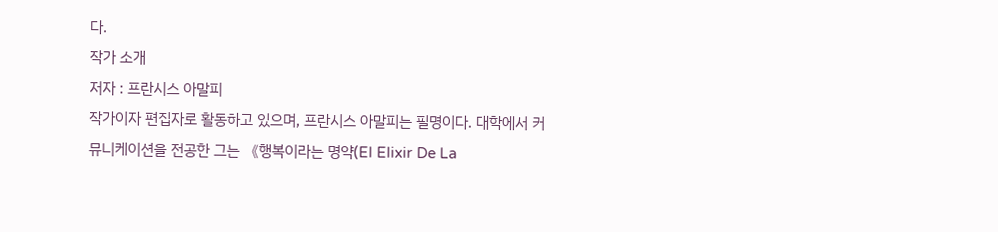다.
작가 소개
저자 : 프란시스 아말피
작가이자 편집자로 활동하고 있으며, 프란시스 아말피는 필명이다. 대학에서 커뮤니케이션을 전공한 그는 《행복이라는 명약(El Elixir De La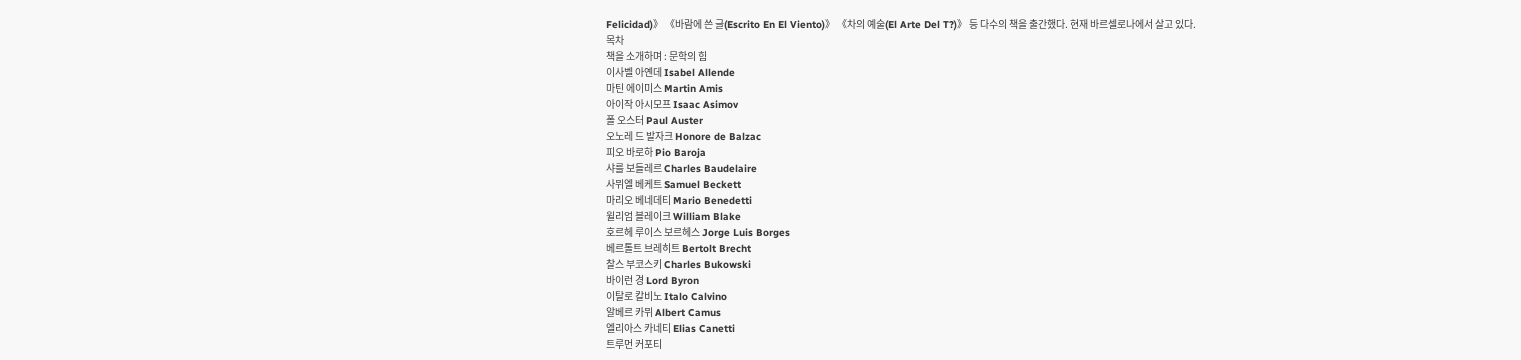Felicidad)》 《바람에 쓴 글(Escrito En El Viento)》 《차의 예술(El Arte Del T?)》 등 다수의 책을 출간했다. 현재 바르셀로나에서 살고 있다.
목차
책을 소개하며 : 문학의 힘
이사벨 아옌데 Isabel Allende
마틴 에이미스 Martin Amis
아이작 아시모프 Isaac Asimov
폴 오스터 Paul Auster
오노레 드 발자크 Honore de Balzac
피오 바로하 Pio Baroja
샤를 보들레르 Charles Baudelaire
사뮈엘 베케트 Samuel Beckett
마리오 베네데티 Mario Benedetti
윌리엄 블레이크 William Blake
호르헤 루이스 보르헤스 Jorge Luis Borges
베르톨트 브레히트 Bertolt Brecht
찰스 부코스키 Charles Bukowski
바이런 경 Lord Byron
이탈로 칼비노 Italo Calvino
알베르 카뮈 Albert Camus
엘리아스 카네티 Elias Canetti
트루먼 커포티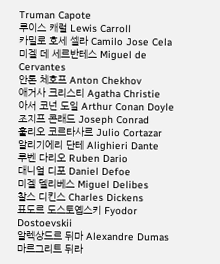Truman Capote
루이스 캐럴 Lewis Carroll
카밀로 호세 셀라 Camilo Jose Cela
미겔 데 세르반테스 Miguel de Cervantes
안톤 체호프 Anton Chekhov
애거사 크리스티 Agatha Christie
아서 코넌 도일 Arthur Conan Doyle
조지프 콘래드 Joseph Conrad
훌리오 코르타사르 Julio Cortazar
알리기에리 단테 Alighieri Dante
루벤 다리오 Ruben Dario
대니얼 디포 Daniel Defoe
미겔 델리베스 Miguel Delibes
찰스 디킨스 Charles Dickens
표도르 도스토옙스키 Fyodor Dostoevskii
알렉상드르 뒤마 Alexandre Dumas
마르그리트 뒤라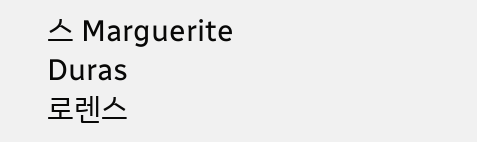스 Marguerite Duras
로렌스